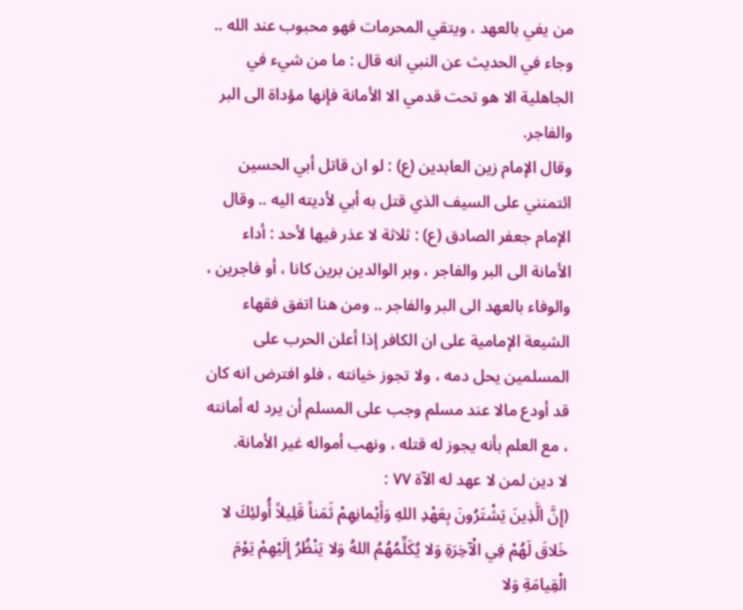من يفي بالعهد ، ويتقي المحرمات فهو محبوب عند الله .. وجاء في الحديث عن النبي انه قال : ما من شيء في الجاهلية الا هو تحت قدمي الا الأمانة فإنها مؤداة الى البر والفاجر.
وقال الإمام زين العابدين (ع) : لو ان قاتل أبي الحسين ائتمنني على السيف الذي قتل به أبي لأديته اليه .. وقال الإمام جعفر الصادق (ع) : ثلاثة لا عذر فيها لأحد : أداء الأمانة الى البر والفاجر ، وبر الوالدين برين كانا ، أو فاجرين ، والوفاء بالعهد الى البر والفاجر .. ومن هنا اتفق فقهاء الشيعة الإمامية على ان الكافر إذا أعلن الحرب على المسلمين يحل دمه ، ولا تجوز خيانته ، فلو افترض انه كان قد أودع مالا عند مسلم وجب على المسلم أن يرد له أمانته ، مع العلم بأنه يجوز له قتله ، ونهب أمواله غير الأمانة.
لا دين لمن لا عهد له الآة ٧٧ :
(إِنَّ الَّذِينَ يَشْتَرُونَ بِعَهْدِ اللهِ وَأَيْمانِهِمْ ثَمَناً قَلِيلاً أُولئِكَ لا خَلاقَ لَهُمْ فِي الْآخِرَةِ وَلا يُكَلِّمُهُمُ اللهُ وَلا يَنْظُرُ إِلَيْهِمْ يَوْمَ الْقِيامَةِ وَلا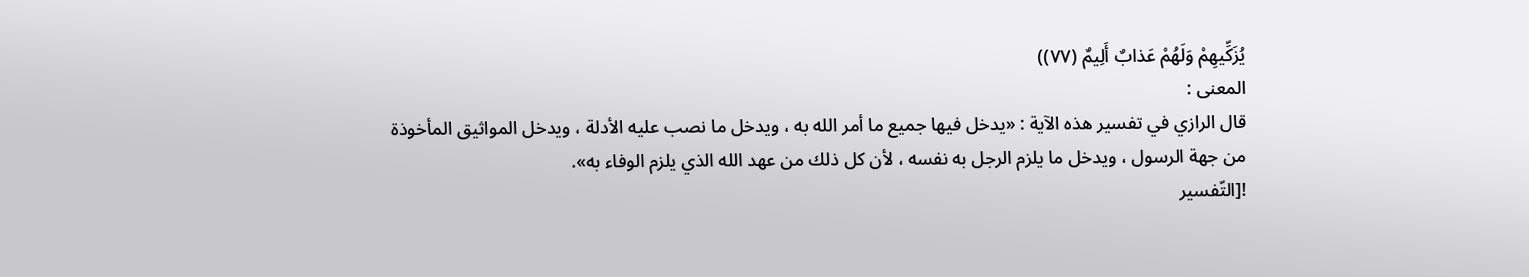يُزَكِّيهِمْ وَلَهُمْ عَذابٌ أَلِيمٌ (٧٧))
المعنى :
قال الرازي في تفسير هذه الآية : «يدخل فيها جميع ما أمر الله به ، ويدخل ما نصب عليه الأدلة ، ويدخل المواثيق المأخوذة من جهة الرسول ، ويدخل ما يلزم الرجل به نفسه ، لأن كل ذلك من عهد الله الذي يلزم الوفاء به».
![التّفسير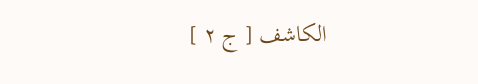الكاشف [ ج ٢ ]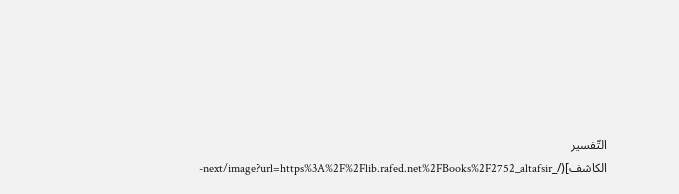التّفسير الكاشف](/_next/image?url=https%3A%2F%2Flib.rafed.net%2FBooks%2F2752_altafsir-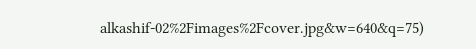alkashif-02%2Fimages%2Fcover.jpg&w=640&q=75)